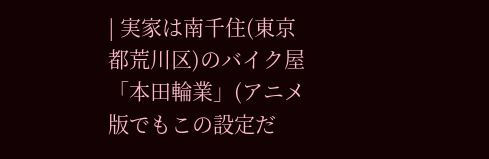| 実家は南千住(東京都荒川区)のバイク屋「本田輪業」(アニメ版でもこの設定だ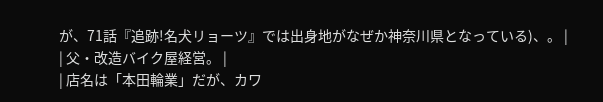が、71話『追跡!名犬リョーツ』では出身地がなぜか神奈川県となっている)、。 |
| 父・改造バイク屋経営。 |
| 店名は「本田輪業」だが、カワ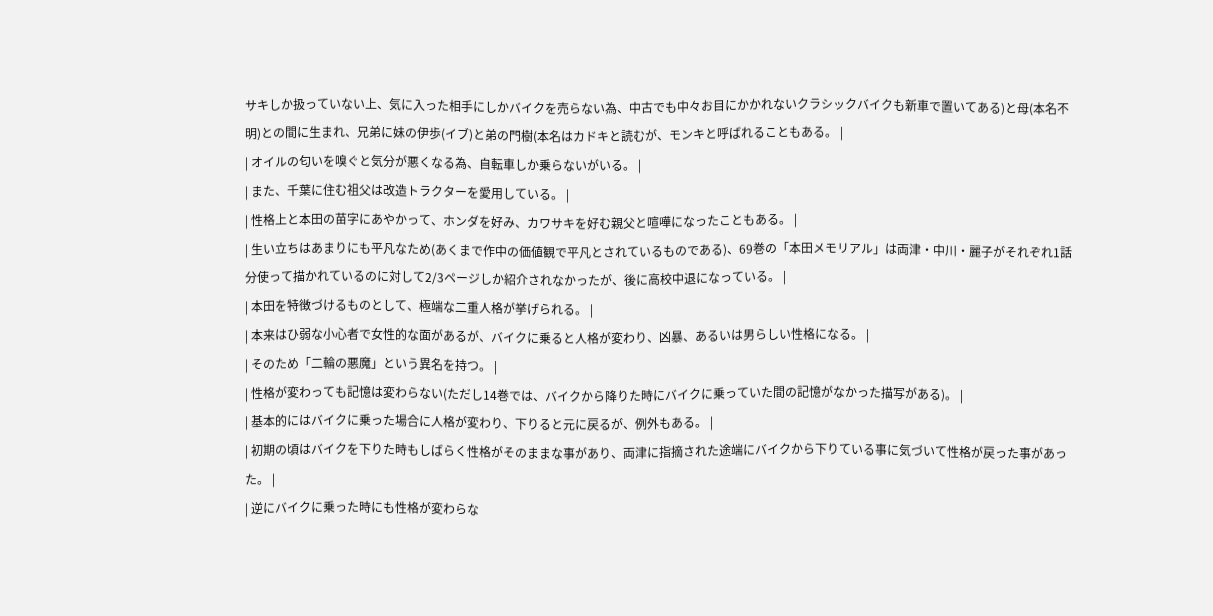サキしか扱っていない上、気に入った相手にしかバイクを売らない為、中古でも中々お目にかかれないクラシックバイクも新車で置いてある)と母(本名不明)との間に生まれ、兄弟に妹の伊歩(イブ)と弟の門樹(本名はカドキと読むが、モンキと呼ばれることもある。 |
| オイルの匂いを嗅ぐと気分が悪くなる為、自転車しか乗らないがいる。 |
| また、千葉に住む祖父は改造トラクターを愛用している。 |
| 性格上と本田の苗字にあやかって、ホンダを好み、カワサキを好む親父と喧嘩になったこともある。 |
| 生い立ちはあまりにも平凡なため(あくまで作中の価値観で平凡とされているものである)、69巻の「本田メモリアル」は両津・中川・麗子がそれぞれ1話分使って描かれているのに対して2/3ページしか紹介されなかったが、後に高校中退になっている。 |
| 本田を特徴づけるものとして、極端な二重人格が挙げられる。 |
| 本来はひ弱な小心者で女性的な面があるが、バイクに乗ると人格が変わり、凶暴、あるいは男らしい性格になる。 |
| そのため「二輪の悪魔」という異名を持つ。 |
| 性格が変わっても記憶は変わらない(ただし14巻では、バイクから降りた時にバイクに乗っていた間の記憶がなかった描写がある)。 |
| 基本的にはバイクに乗った場合に人格が変わり、下りると元に戻るが、例外もある。 |
| 初期の頃はバイクを下りた時もしばらく性格がそのままな事があり、両津に指摘された途端にバイクから下りている事に気づいて性格が戻った事があった。 |
| 逆にバイクに乗った時にも性格が変わらな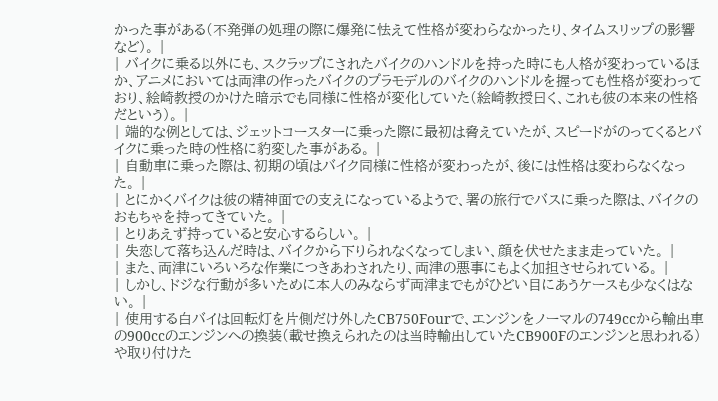かった事がある(不発弾の処理の際に爆発に怯えて性格が変わらなかったり、タイムスリップの影響など)。 |
| バイクに乗る以外にも、スクラップにされたバイクのハンドルを持った時にも人格が変わっているほか、アニメにおいては両津の作ったバイクのプラモデルのバイクのハンドルを握っても性格が変わっており、絵崎教授のかけた暗示でも同様に性格が変化していた(絵崎教授曰く、これも彼の本来の性格だという)。 |
| 端的な例としては、ジェットコースターに乗った際に最初は脅えていたが、スピードがのってくるとバイクに乗った時の性格に豹変した事がある。 |
| 自動車に乗った際は、初期の頃はバイク同様に性格が変わったが、後には性格は変わらなくなった。 |
| とにかくバイクは彼の精神面での支えになっているようで、署の旅行でバスに乗った際は、バイクのおもちゃを持ってきていた。 |
| とりあえず持っていると安心するらしい。 |
| 失恋して落ち込んだ時は、バイクから下りられなくなってしまい、顔を伏せたまま走っていた。 |
| また、両津にいろいろな作業につきあわされたり、両津の悪事にもよく加担させられている。 |
| しかし、ドジな行動が多いために本人のみならず両津までもがひどい目にあうケースも少なくはない。 |
| 使用する白バイは回転灯を片側だけ外したCB750Fourで、エンジンをノーマルの749ccから輸出車の900ccのエンジンへの換装(載せ換えられたのは当時輸出していたCB900Fのエンジンと思われる)や取り付けた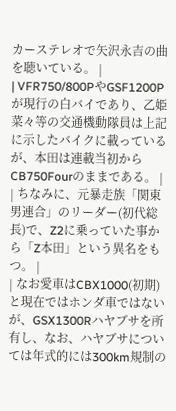カーステレオで矢沢永吉の曲を聴いている。 |
| VFR750/800PやGSF1200Pが現行の白バイであり、乙姫菜々等の交通機動隊員は上記に示したバイクに載っているが、本田は連載当初からCB750Fourのままである。 |
| ちなみに、元暴走族「関東男連合」のリーダー(初代総長)で、Z2に乗っていた事から「Z本田」という異名をもつ。 |
| なお愛車はCBX1000(初期)と現在ではホンダ車ではないが、GSX1300Rハヤブサを所有し、なお、ハヤブサについては年式的には300km規制の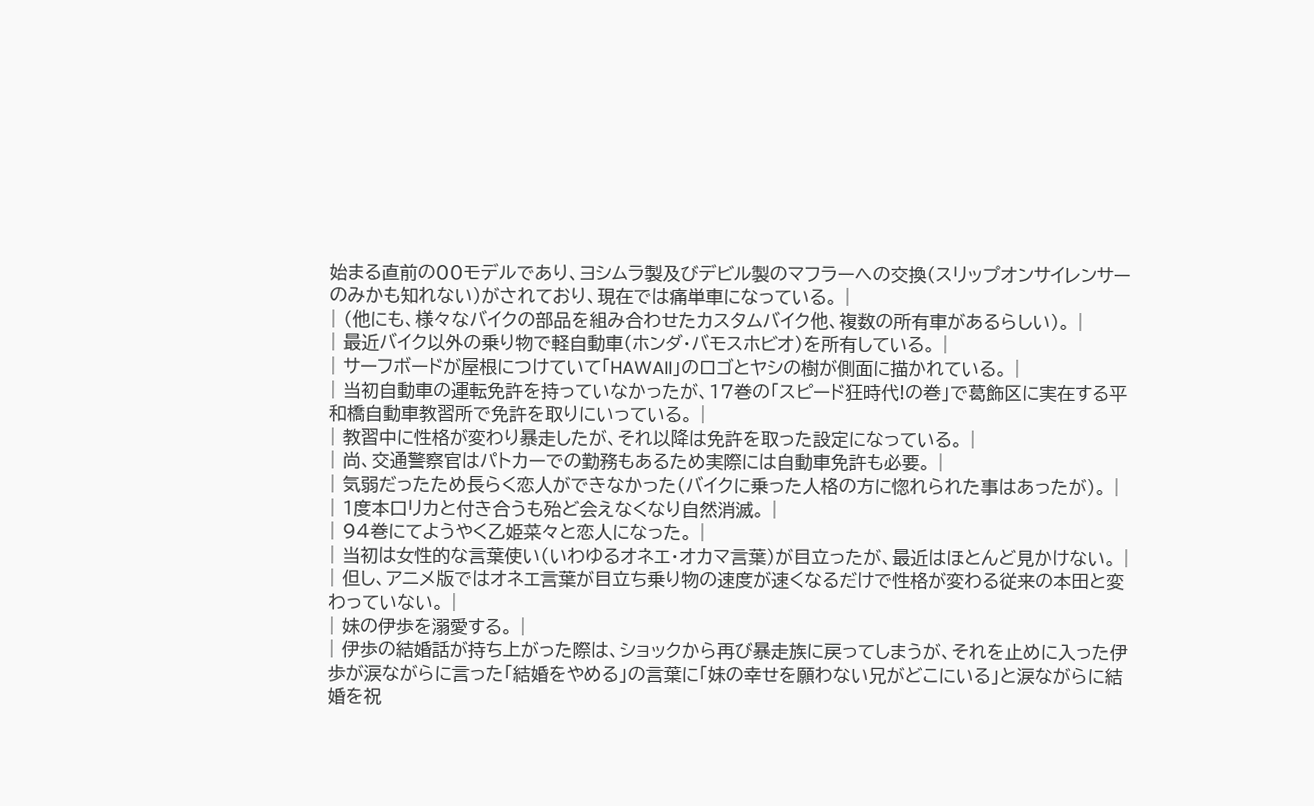始まる直前の00モデルであり、ヨシムラ製及びデビル製のマフラーへの交換(スリップオンサイレンサーのみかも知れない)がされており、現在では痛単車になっている。 |
| (他にも、様々なバイクの部品を組み合わせたカスタムバイク他、複数の所有車があるらしい)。 |
| 最近バイク以外の乗り物で軽自動車(ホンダ・バモスホビオ)を所有している。 |
| サーフボードが屋根につけていて「HAWAII」のロゴとヤシの樹が側面に描かれている。 |
| 当初自動車の運転免許を持っていなかったが、17巻の「スピード狂時代!の巻」で葛飾区に実在する平和橋自動車教習所で免許を取りにいっている。 |
| 教習中に性格が変わり暴走したが、それ以降は免許を取った設定になっている。 |
| 尚、交通警察官はパトカーでの勤務もあるため実際には自動車免許も必要。 |
| 気弱だったため長らく恋人ができなかった(バイクに乗った人格の方に惚れられた事はあったが)。 |
| 1度本口リカと付き合うも殆ど会えなくなり自然消滅。 |
| 94巻にてようやく乙姫菜々と恋人になった。 |
| 当初は女性的な言葉使い(いわゆるオネエ・オカマ言葉)が目立ったが、最近はほとんど見かけない。 |
| 但し、アニメ版ではオネエ言葉が目立ち乗り物の速度が速くなるだけで性格が変わる従来の本田と変わっていない。 |
| 妹の伊歩を溺愛する。 |
| 伊歩の結婚話が持ち上がった際は、ショックから再び暴走族に戻ってしまうが、それを止めに入った伊歩が涙ながらに言った「結婚をやめる」の言葉に「妹の幸せを願わない兄がどこにいる」と涙ながらに結婚を祝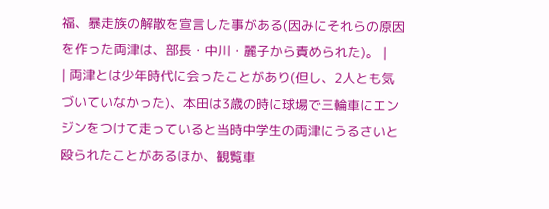福、暴走族の解散を宣言した事がある(因みにそれらの原因を作った両津は、部長・中川・麗子から責められた)。 |
| 両津とは少年時代に会ったことがあり(但し、2人とも気づいていなかった)、本田は3歳の時に球場で三輪車にエンジンをつけて走っていると当時中学生の両津にうるさいと殴られたことがあるほか、観覧車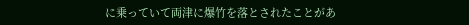に乗っていて両津に爆竹を落とされたことがあ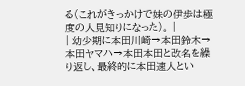る(これがきっかけで妹の伊歩は極度の人見知りになった)。 |
| 幼少期に本田川崎→本田鈴木→本田ヤマハ→本田本田と改名を繰り返し、最終的に本田速人とい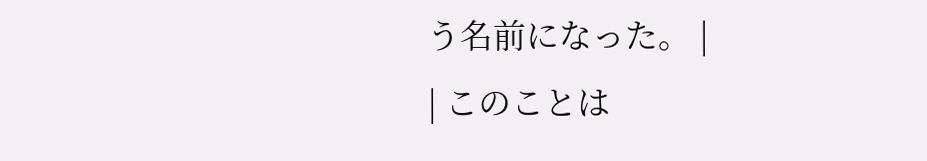う名前になった。 |
| このことは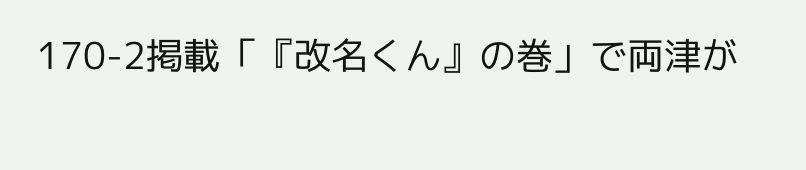170-2掲載「『改名くん』の巻」で両津が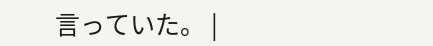言っていた。 |